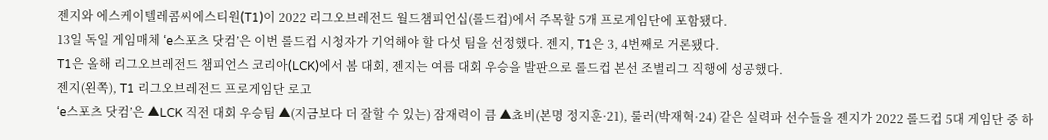젠지와 에스케이텔레콤씨에스티원(T1)이 2022 리그오브레전드 월드챔피언십(롤드컵)에서 주목할 5개 프로게임단에 포함됐다.
13일 독일 게임매체 ‘e스포츠 닷컴’은 이번 롤드컵 시청자가 기억해야 할 다섯 팀을 선정했다. 젠지, T1은 3, 4번째로 거론됐다.
T1은 올해 리그오브레전드 챔피언스 코리아(LCK)에서 봄 대회, 젠지는 여름 대회 우승을 발판으로 롤드컵 본선 조별리그 직행에 성공했다.
젠지(왼쪽), T1 리그오브레전드 프로게임단 로고
‘e스포츠 닷컴’은 ▲LCK 직전 대회 우승팀 ▲(지금보다 더 잘할 수 있는) 잠재력이 큼 ▲쵸비(본명 정지훈·21), 룰러(박재혁·24) 같은 실력파 선수들을 젠지가 2022 롤드컵 5대 게임단 중 하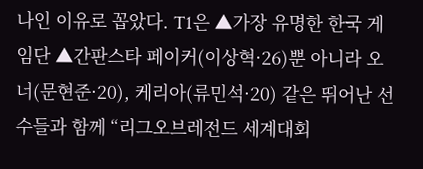나인 이유로 꼽았다. T1은 ▲가장 유명한 한국 게임단 ▲간판스타 페이커(이상혁·26)뿐 아니라 오너(문현준·20), 케리아(류민석·20) 같은 뛰어난 선수들과 함께 “리그오브레전드 세계대회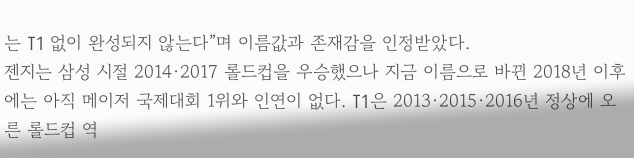는 T1 없이 완성되지 않는다”며 이름값과 존재감을 인정받았다.
젠지는 삼성 시절 2014·2017 롤드컵을 우승했으나 지금 이름으로 바뀐 2018년 이후에는 아직 메이저 국제대회 1위와 인연이 없다. T1은 2013·2015·2016년 정상에 오른 롤드컵 역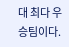대 최다 우승팀이다.